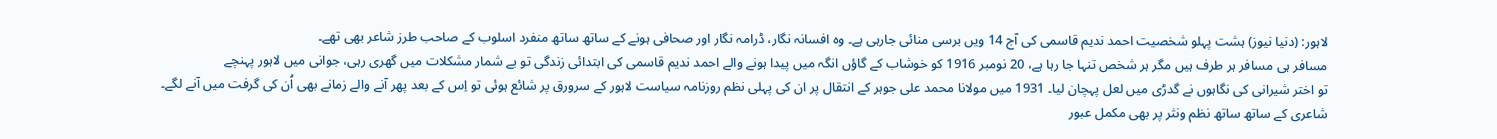لاہور: (دنیا نیوز) ہشت پہلو شخصیت احمد ندیم قاسمی کی آج 14 ویں برسی منائی جارہی ہے۔ وہ افسانہ نگار، ڈرامہ نگار اور صحافی ہونے کے ساتھ ساتھ منفرد اسلوب کے صاحب طرز شاعر بھی تھے۔
مسافر ہی مسافر ہر طرف ہیں مگر ہر شخص تنہا جا رہا ہے، 20 نومبر 1916 کو خوشاب کے گاؤں انگہ میں پیدا ہونے والے احمد ندیم قاسمی کی ابتدائی زندگی تو بے شمار مشکلات میں گھری رہی، جوانی میں لاہور پہنچے
تو اختر شیرانی کی نگاہوں نے گدڑی میں لعل پہچان لیا۔ 1931 میں مولانا محمد علی جوہر کے انتقال پر ان کی پہلی نظم روزنامہ سیاست لاہور کے سرورق پر شائع ہوئی تو اِس کے بعد پھر آنے والے زمانے بھی اُن کی گرفت میں آنے لگے۔
شاعری کے ساتھ ساتھ نظم ونثر پر بھی مکمل عبور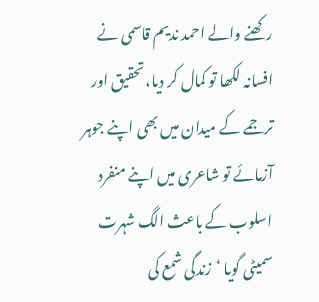رکھنے والے احمد ندیم قاسمی نے افسانہ لکھا تو کمال کر دیا، تحقیق اور ترجمے کے میدان میں بھی اپنے جوہر آزمائے تو شاعری میں اپنے منفرد اسلوب کے باعث الگ شہرت سمیٹی گویا ‘زندگی شمع کی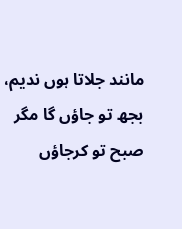مانند جلاتا ہوں ندیم، بجھ تو جاؤں گا مگر صبح تو کرجاؤں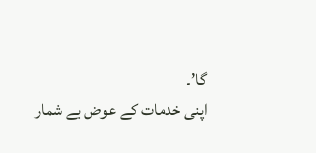گا’۔
اپنی خدمات کے عوض بے شمار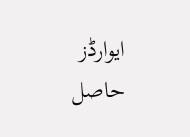ایوارڈز حاصل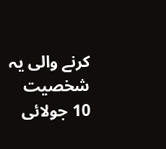کرنے والی یہ شخصیت 10 جولائی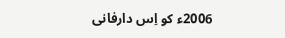2006ء کو اِس دارفانی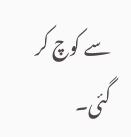سے کوچ کر گئی۔